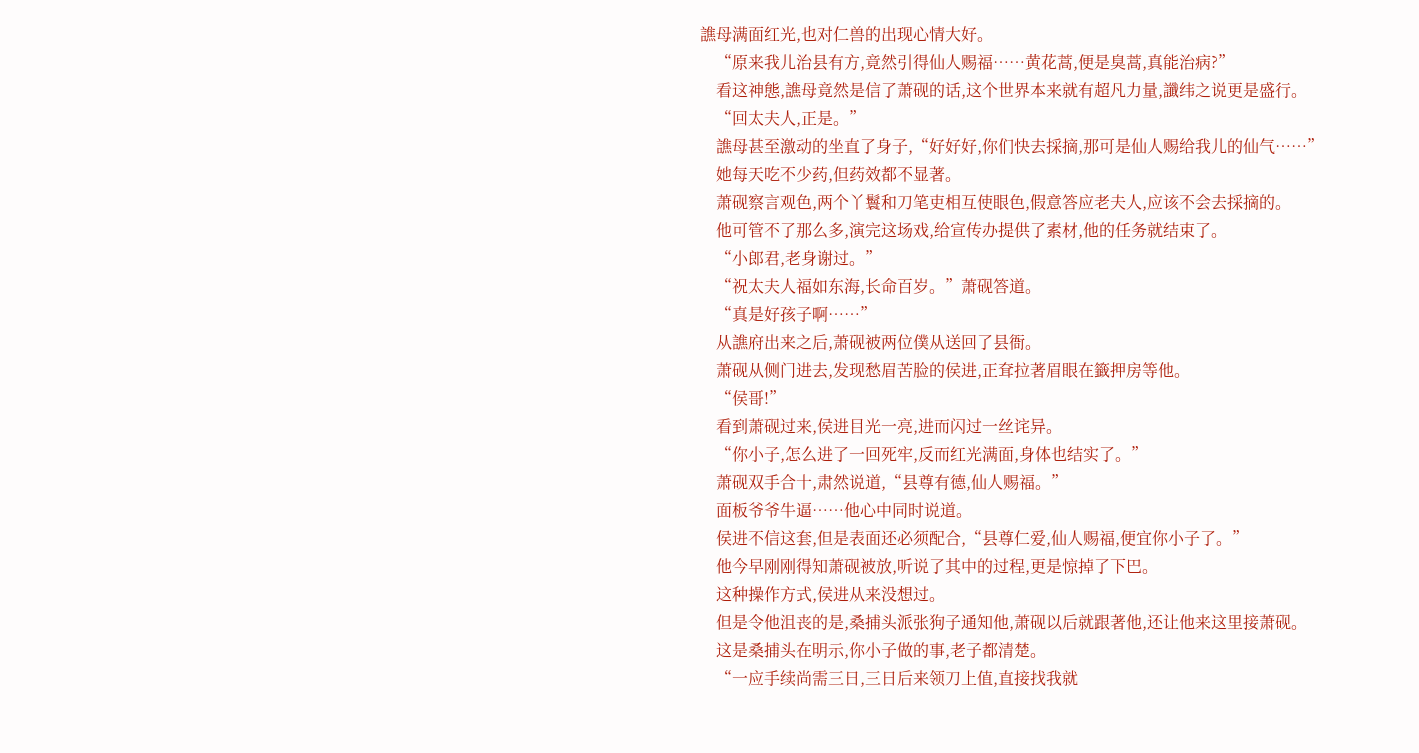譙母满面红光,也对仁兽的出现心情大好。
    “原来我儿治县有方,竟然引得仙人赐福……黄花蒿,便是臭蒿,真能治病?”
    看这神態,譙母竟然是信了萧砚的话,这个世界本来就有超凡力量,讖纬之说更是盛行。
    “回太夫人,正是。”
    譙母甚至激动的坐直了身子,“好好好,你们快去採摘,那可是仙人赐给我儿的仙气……”
    她每天吃不少药,但药效都不显著。
    萧砚察言观色,两个丫鬟和刀笔吏相互使眼色,假意答应老夫人,应该不会去採摘的。
    他可管不了那么多,演完这场戏,给宣传办提供了素材,他的任务就结束了。
    “小郎君,老身谢过。”
    “祝太夫人福如东海,长命百岁。”萧砚答道。
    “真是好孩子啊……”
    从譙府出来之后,萧砚被两位僕从送回了县衙。
    萧砚从侧门进去,发现愁眉苦脸的侯进,正耷拉著眉眼在籤押房等他。
    “侯哥!”
    看到萧砚过来,侯进目光一亮,进而闪过一丝诧异。
    “你小子,怎么进了一回死牢,反而红光满面,身体也结实了。”
    萧砚双手合十,肃然说道,“县尊有德,仙人赐福。”
    面板爷爷牛逼……他心中同时说道。
    侯进不信这套,但是表面还必须配合,“县尊仁爱,仙人赐福,便宜你小子了。”
    他今早刚刚得知萧砚被放,听说了其中的过程,更是惊掉了下巴。
    这种操作方式,侯进从来没想过。
    但是令他沮丧的是,桑捕头派张狗子通知他,萧砚以后就跟著他,还让他来这里接萧砚。
    这是桑捕头在明示,你小子做的事,老子都清楚。
    “一应手续尚需三日,三日后来领刀上值,直接找我就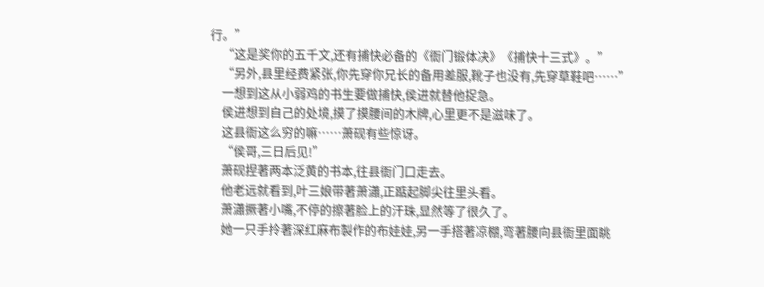行。”
    “这是奖你的五千文,还有捕快必备的《衙门锻体决》《捕快十三式》。”
    “另外,县里经费紧张,你先穿你兄长的备用差服,靴子也没有,先穿草鞋吧……”
    一想到这从小弱鸡的书生要做捕快,侯进就替他捉急。
    侯进想到自己的处境,摸了摸腰间的木牌,心里更不是滋味了。
    这县衙这么穷的嘛……萧砚有些惊讶。
    “侯哥,三日后见!”
    萧砚捏著两本泛黄的书本,往县衙门口走去。
    他老远就看到,叶三娘带著萧瀟,正踮起脚尖往里头看。
    萧瀟撅著小嘴,不停的擦著脸上的汗珠,显然等了很久了。
    她一只手拎著深红麻布製作的布娃娃,另一手搭著凉棚,弯著腰向县衙里面眺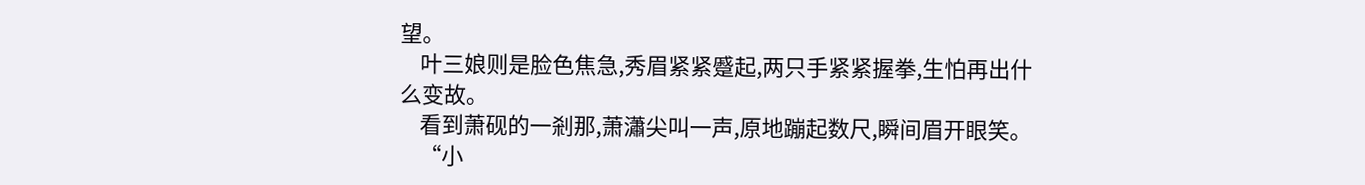望。
    叶三娘则是脸色焦急,秀眉紧紧蹙起,两只手紧紧握拳,生怕再出什么变故。
    看到萧砚的一剎那,萧瀟尖叫一声,原地蹦起数尺,瞬间眉开眼笑。
    “小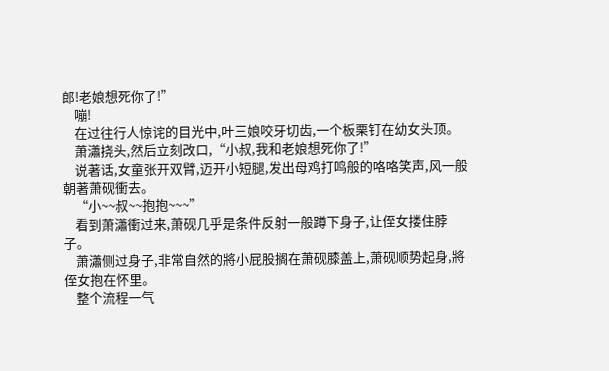郎!老娘想死你了!”
    嘣!
    在过往行人惊诧的目光中,叶三娘咬牙切齿,一个板栗钉在幼女头顶。
    萧瀟挠头,然后立刻改口,“小叔,我和老娘想死你了!”
    说著话,女童张开双臂,迈开小短腿,发出母鸡打鸣般的咯咯笑声,风一般朝著萧砚衝去。
    “小~~叔~~抱抱~~~”
    看到萧瀟衝过来,萧砚几乎是条件反射一般蹲下身子,让侄女搂住脖子。
    萧瀟侧过身子,非常自然的將小屁股搁在萧砚膝盖上,萧砚顺势起身,將侄女抱在怀里。
    整个流程一气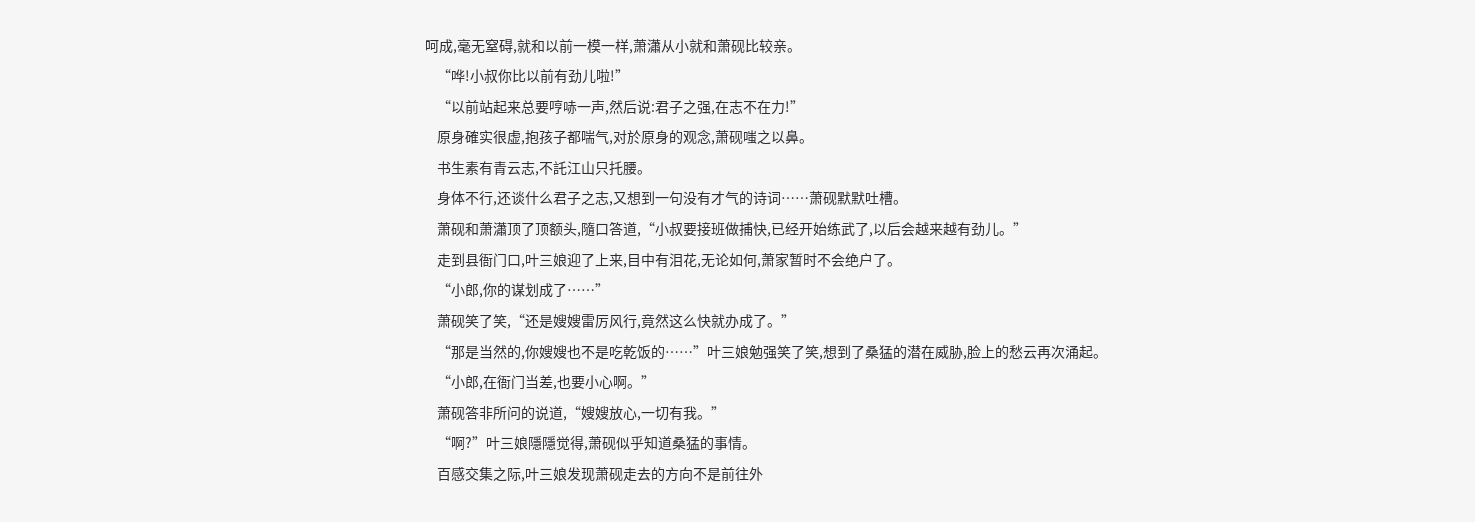呵成,毫无窒碍,就和以前一模一样,萧瀟从小就和萧砚比较亲。
    “哗!小叔你比以前有劲儿啦!”
    “以前站起来总要哼哧一声,然后说:君子之强,在志不在力!”
    原身確实很虚,抱孩子都喘气,对於原身的观念,萧砚嗤之以鼻。
    书生素有青云志,不託江山只托腰。
    身体不行,还谈什么君子之志,又想到一句没有才气的诗词……萧砚默默吐槽。
    萧砚和萧瀟顶了顶额头,隨口答道,“小叔要接班做捕快,已经开始练武了,以后会越来越有劲儿。”
    走到县衙门口,叶三娘迎了上来,目中有泪花,无论如何,萧家暂时不会绝户了。
    “小郎,你的谋划成了……”
    萧砚笑了笑,“还是嫂嫂雷厉风行,竟然这么快就办成了。”
    “那是当然的,你嫂嫂也不是吃乾饭的……”叶三娘勉强笑了笑,想到了桑猛的潜在威胁,脸上的愁云再次涌起。
    “小郎,在衙门当差,也要小心啊。”
    萧砚答非所问的说道,“嫂嫂放心,一切有我。”
    “啊?”叶三娘隱隱觉得,萧砚似乎知道桑猛的事情。
    百感交集之际,叶三娘发现萧砚走去的方向不是前往外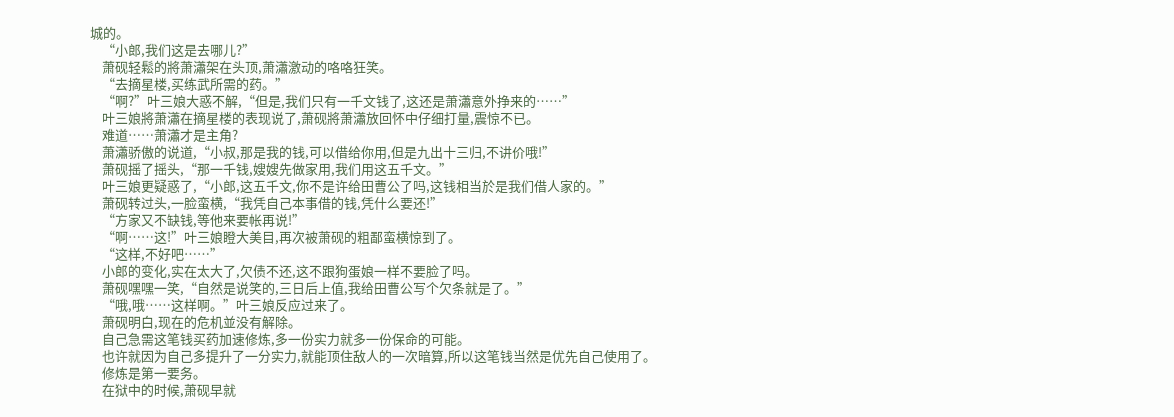城的。
    “小郎,我们这是去哪儿?”
    萧砚轻鬆的將萧瀟架在头顶,萧瀟激动的咯咯狂笑。
    “去摘星楼,买练武所需的药。”
    “啊?”叶三娘大惑不解,“但是,我们只有一千文钱了,这还是萧瀟意外挣来的……”
    叶三娘將萧瀟在摘星楼的表现说了,萧砚將萧瀟放回怀中仔细打量,震惊不已。
    难道……萧瀟才是主角?
    萧瀟骄傲的说道,“小叔,那是我的钱,可以借给你用,但是九出十三归,不讲价哦!”
    萧砚摇了摇头,“那一千钱,嫂嫂先做家用,我们用这五千文。”
    叶三娘更疑惑了,“小郎,这五千文,你不是许给田曹公了吗,这钱相当於是我们借人家的。”
    萧砚转过头,一脸蛮横,“我凭自己本事借的钱,凭什么要还!”
    “方家又不缺钱,等他来要帐再说!”
    “啊……这!”叶三娘瞪大美目,再次被萧砚的粗鄙蛮横惊到了。
    “这样,不好吧……”
    小郎的变化,实在太大了,欠债不还,这不跟狗蛋娘一样不要脸了吗。
    萧砚嘿嘿一笑,“自然是说笑的,三日后上值,我给田曹公写个欠条就是了。”
    “哦,哦……这样啊。”叶三娘反应过来了。
    萧砚明白,现在的危机並没有解除。
    自己急需这笔钱买药加速修炼,多一份实力就多一份保命的可能。
    也许就因为自己多提升了一分实力,就能顶住敌人的一次暗算,所以这笔钱当然是优先自己使用了。
    修炼是第一要务。
    在狱中的时候,萧砚早就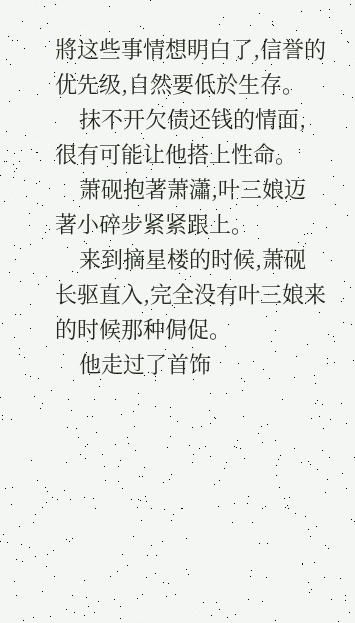將这些事情想明白了,信誉的优先级,自然要低於生存。
    抹不开欠债还钱的情面,很有可能让他搭上性命。
    萧砚抱著萧瀟,叶三娘迈著小碎步紧紧跟上。
    来到摘星楼的时候,萧砚长驱直入,完全没有叶三娘来的时候那种侷促。
    他走过了首饰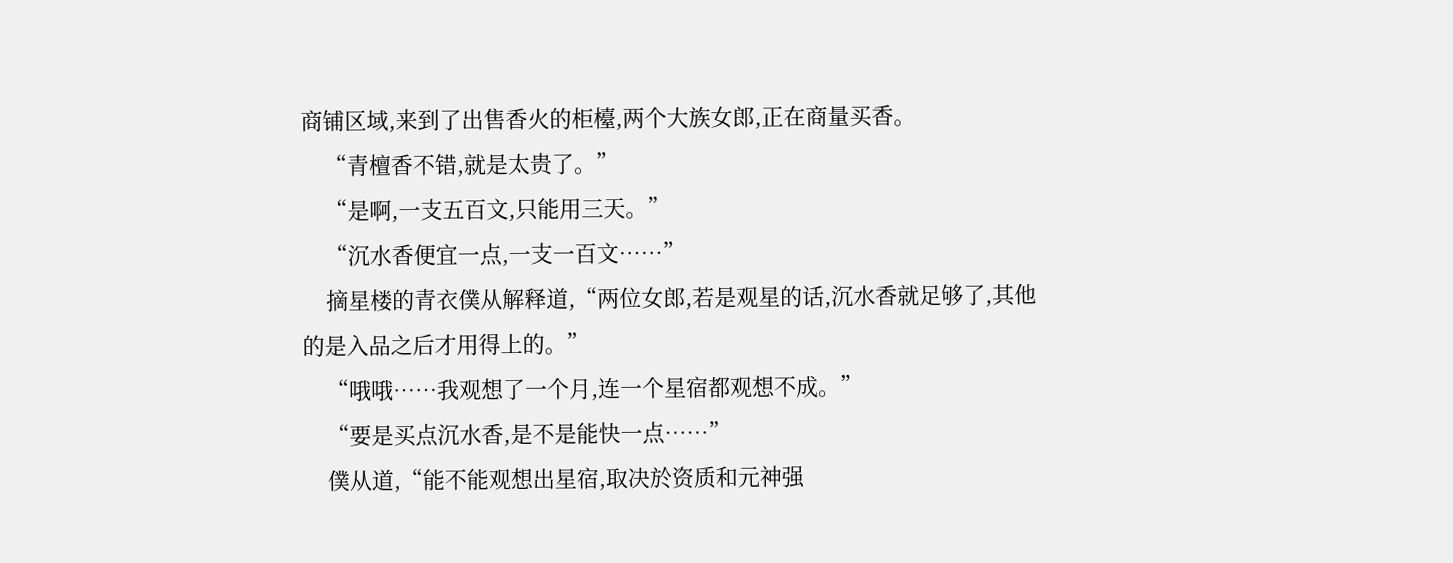商铺区域,来到了出售香火的柜檯,两个大族女郎,正在商量买香。
    “青檀香不错,就是太贵了。”
    “是啊,一支五百文,只能用三天。”
    “沉水香便宜一点,一支一百文……”
    摘星楼的青衣僕从解释道,“两位女郎,若是观星的话,沉水香就足够了,其他的是入品之后才用得上的。”
    “哦哦……我观想了一个月,连一个星宿都观想不成。”
    “要是买点沉水香,是不是能快一点……”
    僕从道,“能不能观想出星宿,取决於资质和元神强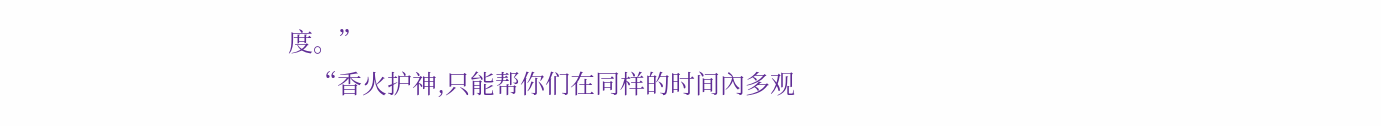度。”
    “香火护神,只能帮你们在同样的时间內多观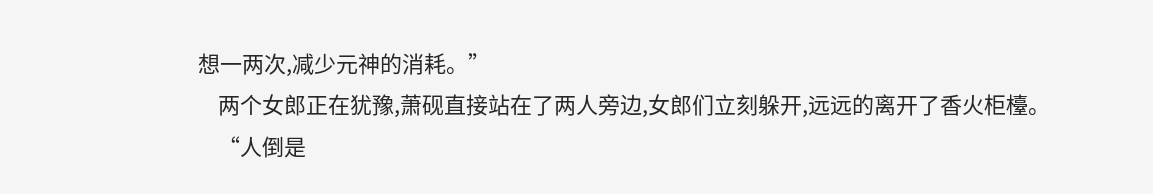想一两次,减少元神的消耗。”
    两个女郎正在犹豫,萧砚直接站在了两人旁边,女郎们立刻躲开,远远的离开了香火柜檯。
    “人倒是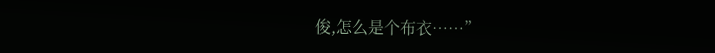俊,怎么是个布衣……”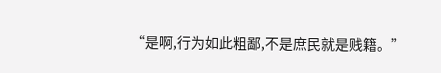“是啊,行为如此粗鄙,不是庶民就是贱籍。”